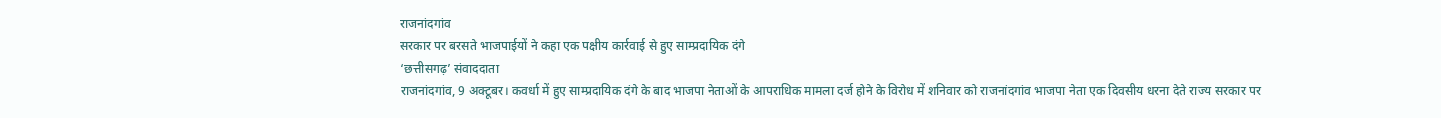राजनांदगांव
सरकार पर बरसते भाजपाईयों ने कहा एक पक्षीय कार्रवाई से हुए साम्प्रदायिक दंगे
‘छत्तीसगढ़’ संवाददाता
राजनांदगांव, 9 अक्टूबर। कवर्धा में हुए साम्प्रदायिक दंगे के बाद भाजपा नेताओं के आपराधिक मामला दर्ज होने के विरोध में शनिवार को राजनांदगांव भाजपा नेता एक दिवसीय धरना देते राज्य सरकार पर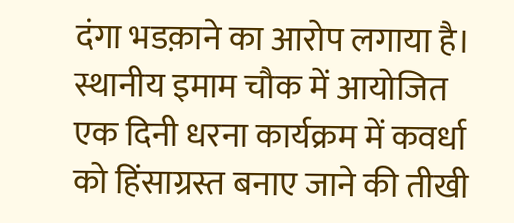दंगा भडक़ाने का आरोप लगाया है।
स्थानीय इमाम चौक में आयोजित एक दिनी धरना कार्यक्रम में कवर्धा को हिंसाग्रस्त बनाए जाने की तीखी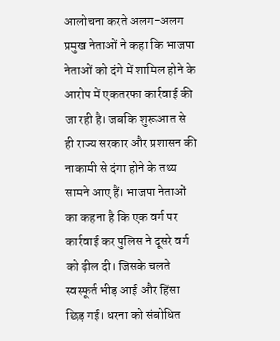आलोचना करते अलग-अलग प्रमुख नेताओं ने कहा कि भाजपा नेताओं को दंगे में शामिल होने के आरोप में एकतरफा कार्रवाई की जा रही है। जबकि शुरूआत से ही राज्य सरकार और प्रशासन की नाकामी से दंगा होने के तथ्य सामने आए हैं। भाजपा नेताओं का कहना है कि एक वर्ग पर कार्रवाई कर पुलिस ने दूसरे वर्ग को ढ़ील दी। जिसके चलते स्वस्फूर्त भीड़ आई और हिंसा छिड़ गई। धरना को संबोधित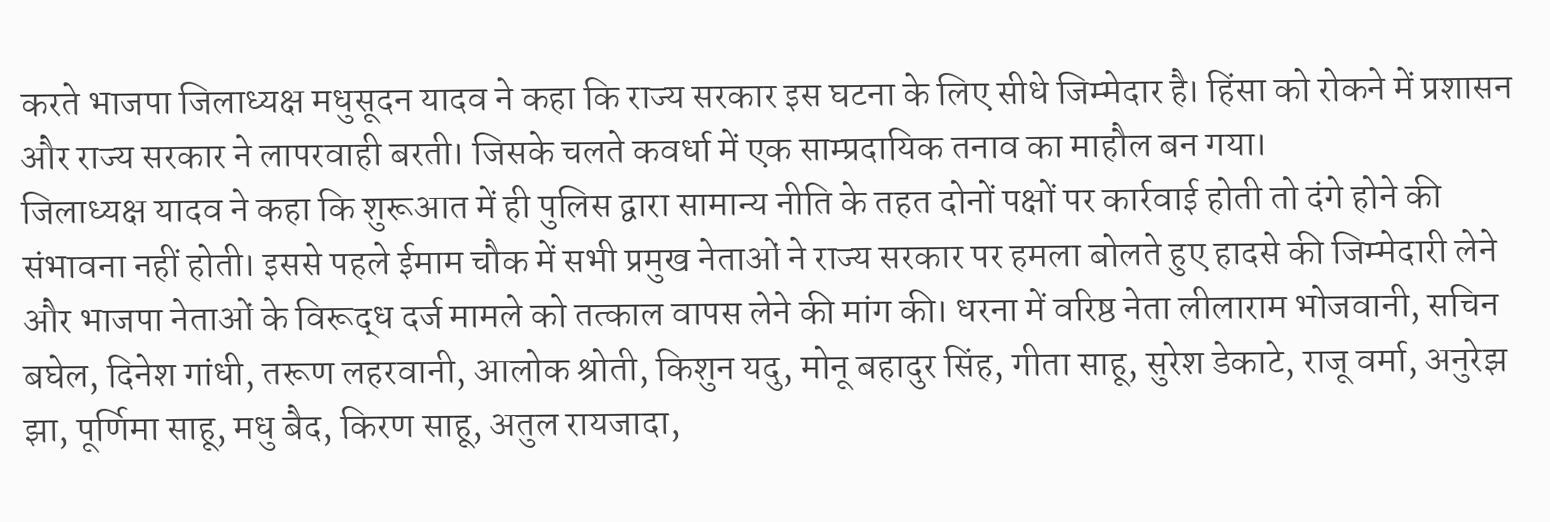करते भाजपा जिलाध्यक्ष मधुसूदन यादव ने कहा कि राज्य सरकार इस घटना के लिए सीधे जिम्मेदार है। हिंसा को रोकने में प्रशासन और राज्य सरकार ने लापरवाही बरती। जिसके चलते कवर्धा में एक साम्प्रदायिक तनाव का माहौल बन गया।
जिलाध्यक्ष यादव ने कहा कि शुरूआत में ही पुलिस द्वारा सामान्य नीति के तहत दोनों पक्षों पर कार्रवाई होती तो दंगे होने की संभावना नहीं होती। इससे पहले ईमाम चौक में सभी प्रमुख नेताओं ने राज्य सरकार पर हमला बोलते हुए हादसे की जिम्मेदारी लेने और भाजपा नेताओं के विरूद्ध दर्ज मामले को तत्काल वापस लेने की मांग की। धरना में वरिष्ठ नेता लीलाराम भोजवानी, सचिन बघेल, दिनेश गांधी, तरूण लहरवानी, आलोक श्रोती, किशुन यदु, मोनू बहादुर सिंह, गीता साहू, सुरेश डेकाटे, राजू वर्मा, अनुरेझ झा, पूर्णिमा साहू, मधु बैद, किरण साहू, अतुल रायजादा,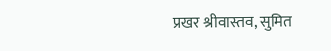प्रखर श्रीवास्तव, सुमित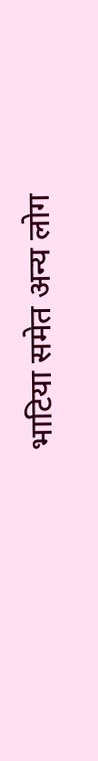भाटिया समेत अन्य लोग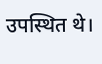उपस्थित थे।